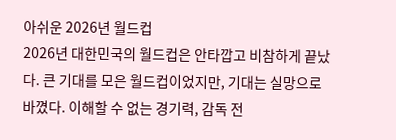아쉬운 2026년 월드컵
2026년 대한민국의 월드컵은 안타깝고 비참하게 끝났다. 큰 기대를 모은 월드컵이었지만, 기대는 실망으로 바꼈다. 이해할 수 없는 경기력, 감독 전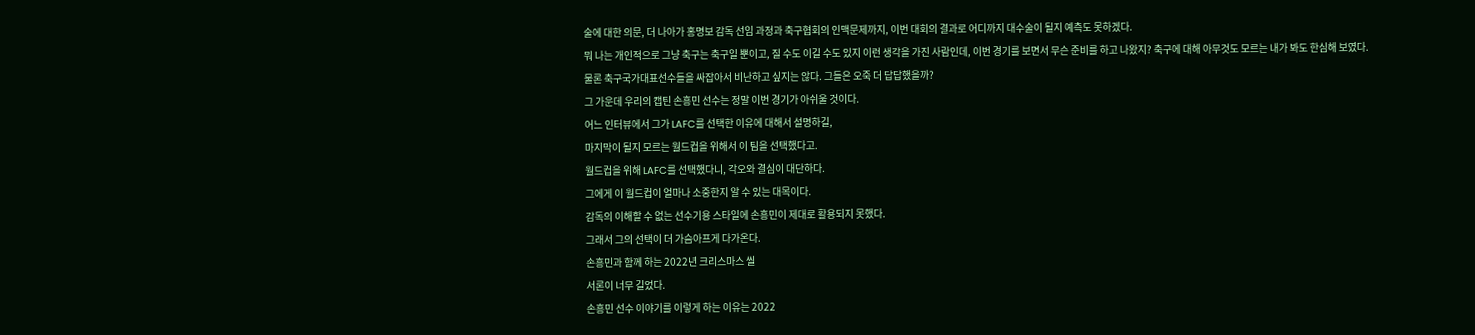술에 대한 의문, 더 나아가 홍명보 감독 선임 과정과 축구협회의 인맥문제까지, 이번 대회의 결과로 어디까지 대수술이 될지 예측도 못하겠다.
뭐 나는 개인적으로 그냥 축구는 축구일 뿐이고, 질 수도 이길 수도 있지 이런 생각을 가진 사람인데, 이번 경기를 보면서 무슨 준비를 하고 나왔지? 축구에 대해 아무것도 모르는 내가 봐도 한심해 보였다.
물론 축구국가대표선수들을 싸잡아서 비난하고 싶지는 않다. 그들은 오죽 더 답답했을까?
그 가운데 우리의 캡틴 손흥민 선수는 정말 이번 경기가 아쉬울 것이다.
어느 인터뷰에서 그가 LAFC를 선택한 이유에 대해서 설명하길,
마지막이 될지 모르는 월드컵을 위해서 이 팀을 선택했다고.
월드컵을 위해 LAFC를 선택했다니, 각오와 결심이 대단하다.
그에게 이 월드컵이 얼마나 소중한지 알 수 있는 대목이다.
감독의 이해할 수 없는 선수기용 스타일에 손흥민이 제대로 활용되지 못했다.
그래서 그의 선택이 더 가슴아프게 다가온다.
손흥민과 함께 하는 2022년 크리스마스 씰
서론이 너무 길었다.
손흥민 선수 이야기를 이렇게 하는 이유는 2022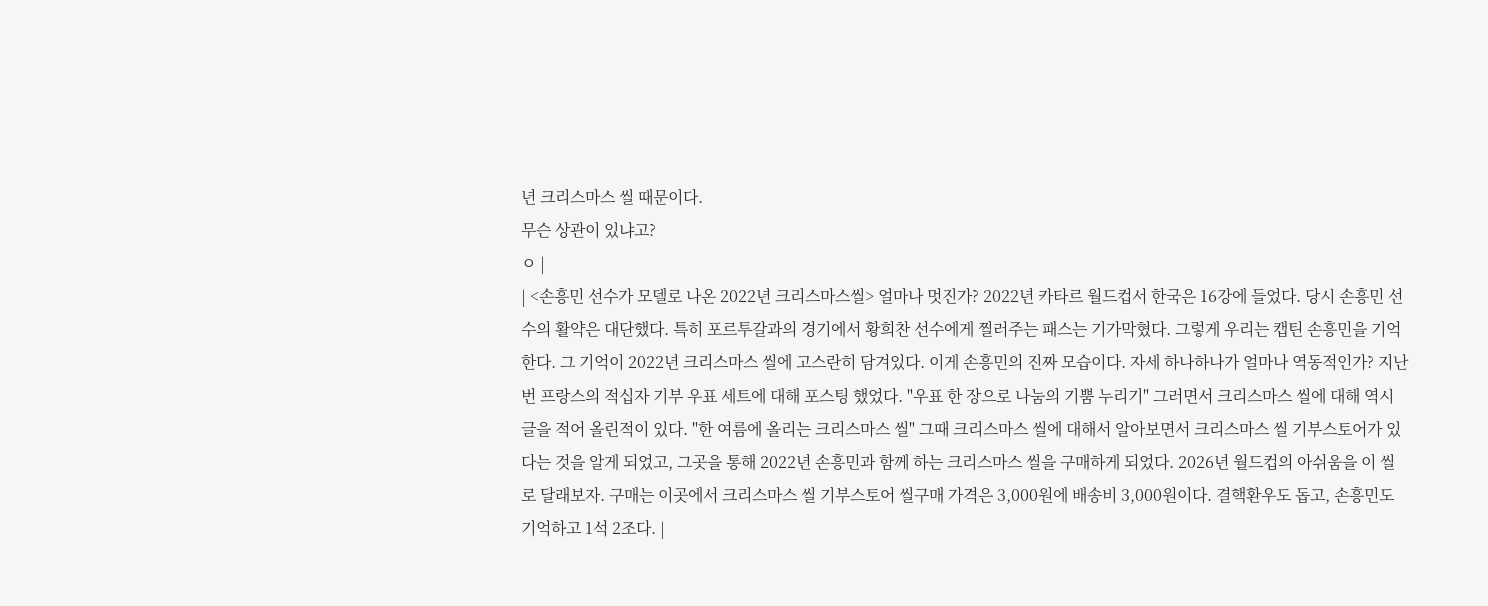년 크리스마스 씰 때문이다.
무슨 상관이 있냐고?
ㅇ |
| <손흥민 선수가 모델로 나온 2022년 크리스마스씰> 얼마나 멋진가? 2022년 카타르 월드컵서 한국은 16강에 들었다. 당시 손흥민 선수의 활약은 대단했다. 특히 포르투갈과의 경기에서 황희찬 선수에게 찔러주는 패스는 기가막혔다. 그렇게 우리는 캡틴 손흥민을 기억한다. 그 기억이 2022년 크리스마스 씰에 고스란히 담겨있다. 이게 손흥민의 진짜 모습이다. 자세 하나하나가 얼마나 역동적인가? 지난번 프랑스의 적십자 기부 우표 세트에 대해 포스팅 했었다. "우표 한 장으로 나눔의 기뿜 누리기" 그러면서 크리스마스 씰에 대해 역시 글을 적어 올린적이 있다. "한 여름에 올리는 크리스마스 씰" 그때 크리스마스 씰에 대해서 알아보면서 크리스마스 씰 기부스토어가 있다는 것을 알게 되었고, 그곳을 통해 2022년 손흥민과 함께 하는 크리스마스 씰을 구매하게 되었다. 2026년 월드컵의 아쉬움을 이 씰로 달래보자. 구매는 이곳에서 크리스마스 씰 기부스토어 씰구매 가격은 3,000원에 배송비 3,000원이다. 결핵환우도 돕고, 손흥민도 기억하고 1석 2조다. |